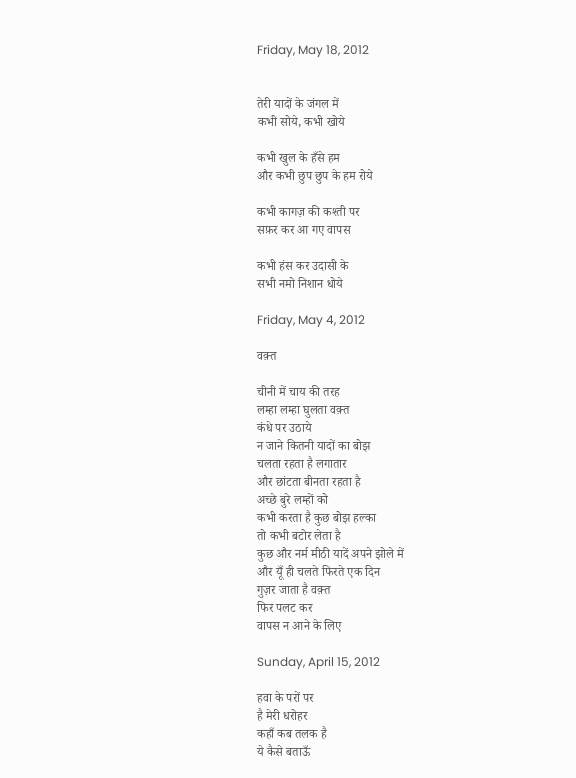Friday, May 18, 2012


तेरी यादों के जंगल में
कभी सोये, कभी खोये

कभी खुल के हँसे हम
और कभी छुप छुप के हम रोये

कभी कागज़ की कश्ती पर
सफ़र कर आ गए वापस

कभी हंस कर उदासी के
सभी नमो निशान धोये

Friday, May 4, 2012

वक़्त

चीनी में चाय की तरह
लम्हा लम्हा घुलता वक़्त
कंधे पर उठाये
न जाने कितनी यादों का बोझ
चलता रहता है लगातार
और छांटता बीनता रहता है
अच्छे बुरे लम्हों को
कभी करता है कुछ बोझ हल्का
तो कभी बटोर लेता है
कुछ और नर्म मीठी यादें अपने झोले में
और यूँ ही चलते फिरते एक दिन
गुज़र जाता है वक़्त
फिर पलट कर
वापस न आने के लिए

Sunday, April 15, 2012

हवा के परों पर
है मेरी धरोहर
कहाँ कब तलक है
ये कैसे बताऊँ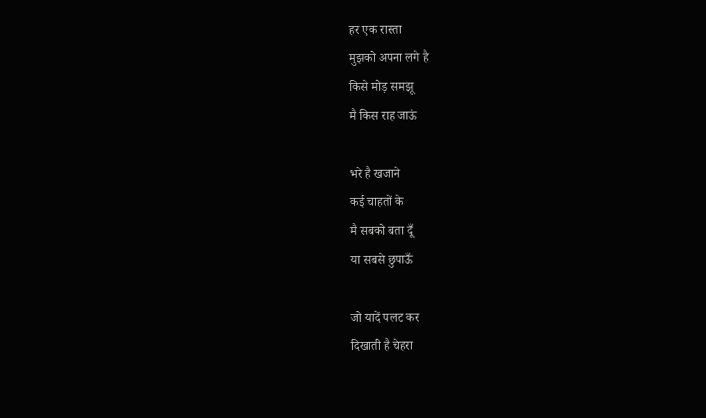हर एक रास्ता
मुझको अपना लगे है
किसे मोड़ समझू
मै किस राह जाऊं

भरे है खजाने
कई चाहतों के
मै सबको बता दूँ
या सबसे छुपाऊँ

जो यादें पलट कर
दिखाती है चेहरा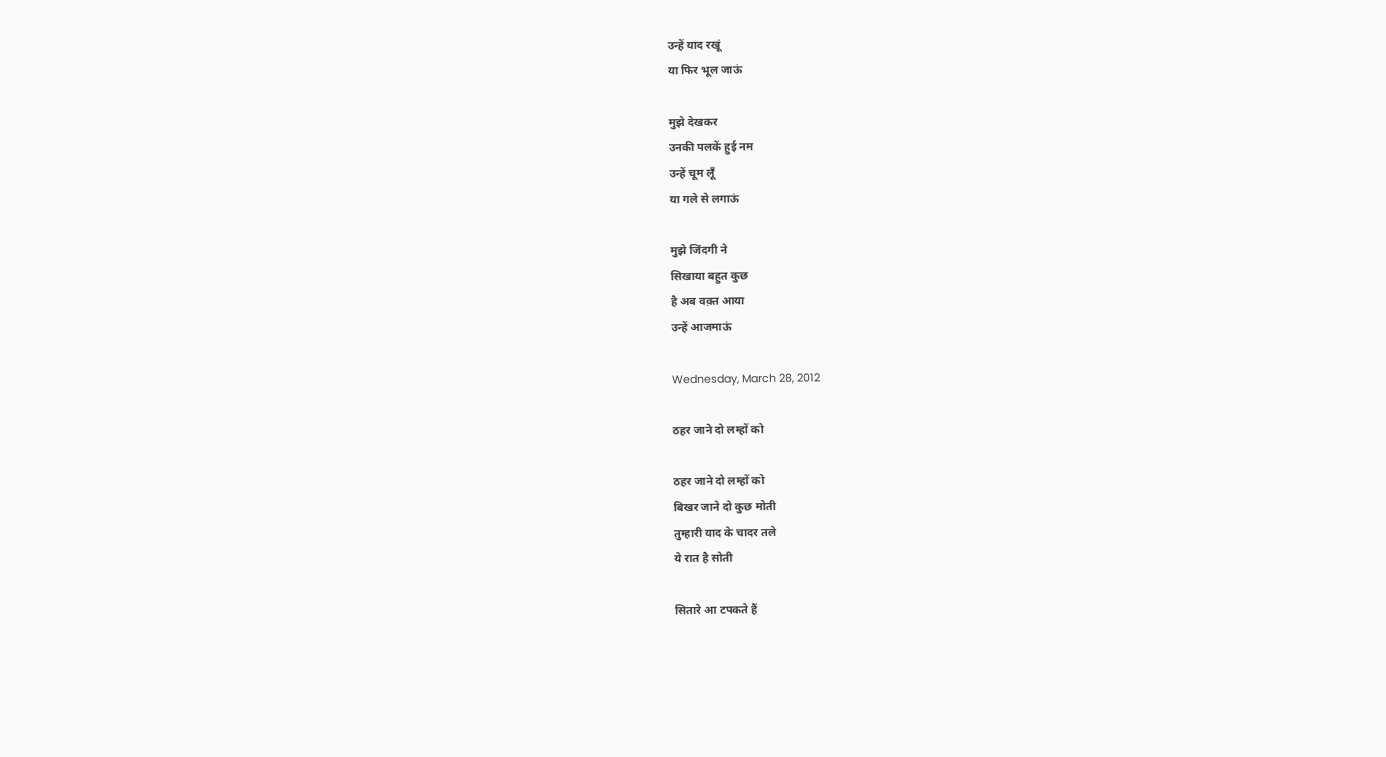उन्हें याद रखूं
या फिर भूल जाऊं

मुझे देखकर
उनकी पलकें हुई नम
उन्हें चूम लूँ
या गले से लगाऊं

मुझे जिंदगी ने
सिखाया बहुत कुछ
है अब वक़्त आया
उन्हें आजमाऊं

Wednesday, March 28, 2012

ठहर जाने दो लम्हों को

ठहर जाने दो लम्हों को
बिखर जाने दो कुछ मोती
तुम्हारी याद के चादर तले
ये रात है सोती

सितारे आ टपकते हैं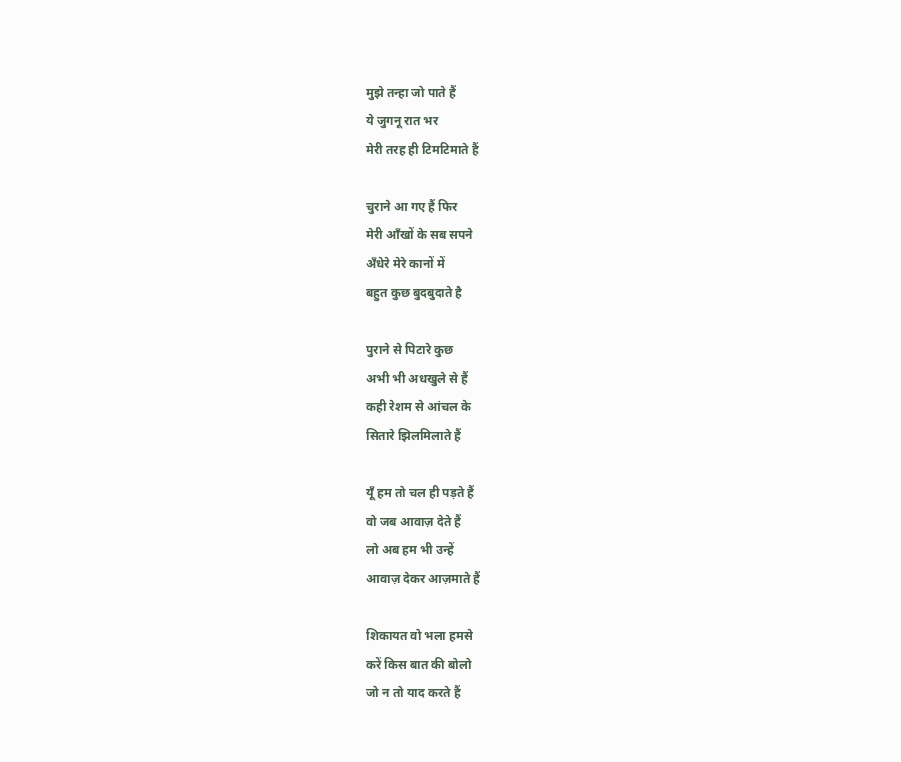मुझे तन्हा जो पाते हैं
ये जुगनू रात भर
मेरी तरह ही टिमटिमाते हैं

चुराने आ गए हैं फिर
मेरी आँखों के सब सपने
अँधेरे मेरे कानों में
बहुत कुछ बुदबुदाते है

पुराने से पिटारे कुछ
अभी भी अधखुले से हैं
कही रेशम से आंचल के
सितारे झिलमिलाते हैं

यूँ हम तो चल ही पड़ते हैं
वो जब आवाज़ देते हैं
लो अब हम भी उन्हें
आवाज़ देकर आज़माते हैं

शिकायत वो भला हमसे
करें किस बात की बोलो
जो न तो याद करते हैं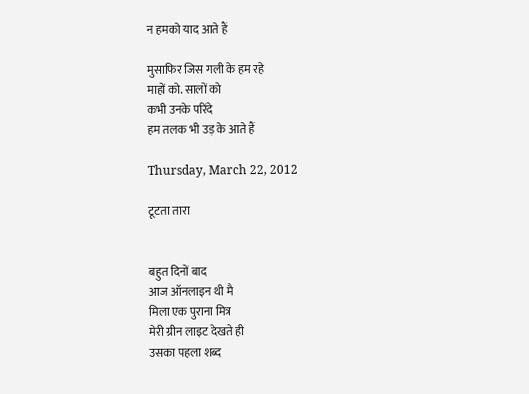न हमको याद आते हैं

मुसाफिर जिस गली के हम रहे
माहों को. सालों को
कभी उनके परिंदे
हम तलक भी उड़ के आते हैं

Thursday, March 22, 2012

टूटता तारा


बहुत दिनों बाद
आज ऑनलाइन थी मै
मिला एक पुराना मित्र
मेरी ग्रीन लाइट देखते ही
उसका पहला शब्द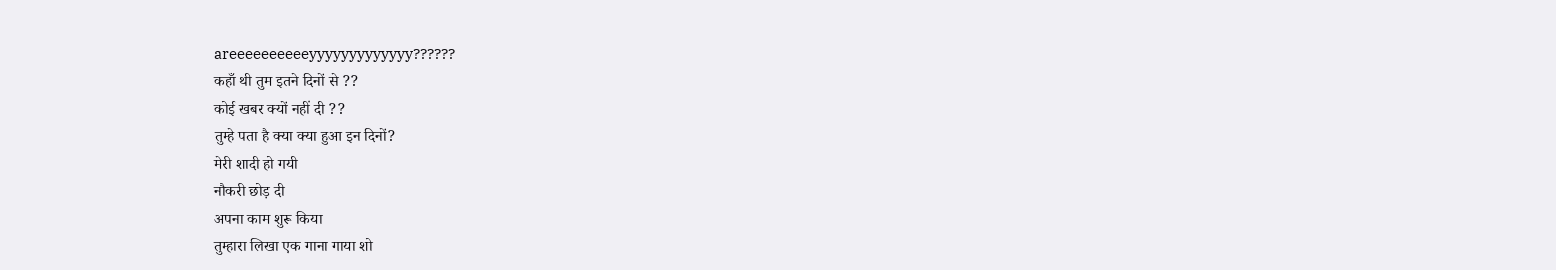areeeeeeeeeeyyyyyyyyyyyyy??????
कहाँ थी तुम इतने दिनों से ??
कोई खबर क्यों नहीं दी ??
तुम्हे पता है क्या क्या हुआ इन दिनों?
मेरी शादी हो गयी
नौकरी छोड़ दी
अपना काम शुरू किया
तुम्हारा लिखा एक गाना गाया शो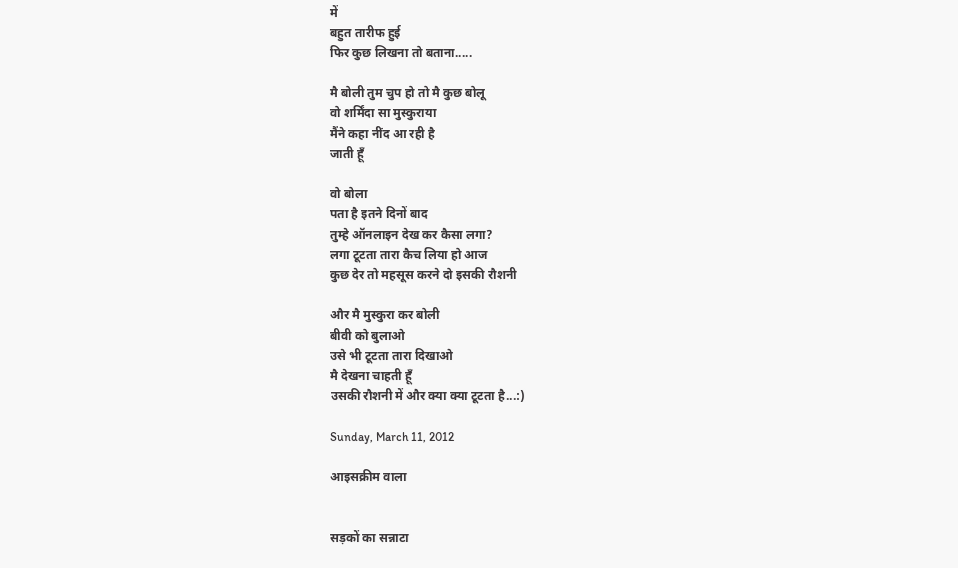में
बहुत तारीफ हुई
फिर कुछ लिखना तो बताना.....

मै बोली तुम चुप हो तो मै कुछ बोलू
वो शर्मिंदा सा मुस्कुराया
मैंने कहा नींद आ रही है
जाती हूँ

वो बोला
पता है इतने दिनों बाद
तुम्हे ऑनलाइन देख कर कैसा लगा?
लगा टूटता तारा कैच लिया हो आज
कुछ देर तो महसूस करने दो इसकी रौशनी

और मै मुस्कुरा कर बोली
बीवी को बुलाओ
उसे भी टूटता तारा दिखाओ
मै देखना चाहती हूँ
उसकी रौशनी में और क्या क्या टूटता है...:)

Sunday, March 11, 2012

आइसक्रीम वाला


सड़कों का सन्नाटा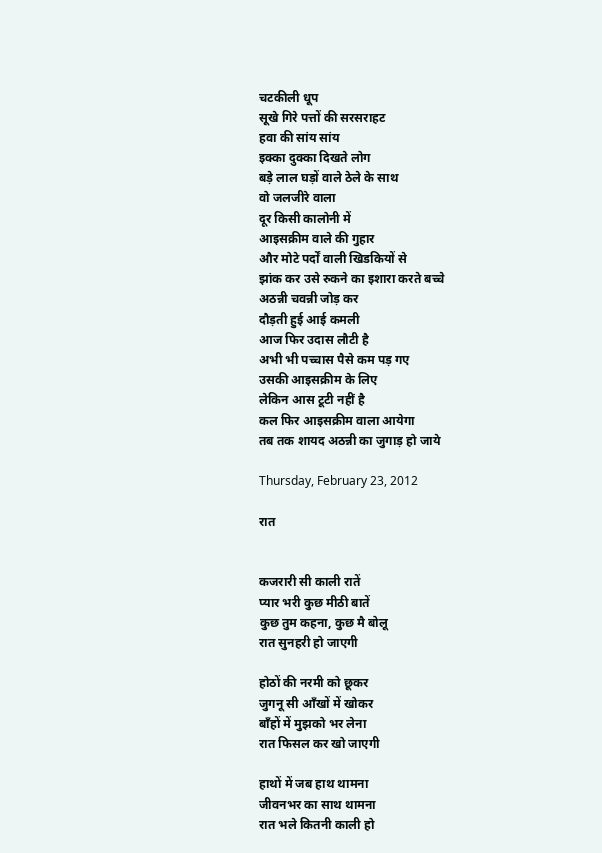चटकीली धूप
सूखे गिरे पत्तों की सरसराहट
हवा की सांय सांय
इक्का दुक्का दिखते लोग
बड़े लाल घड़ों वाले ठेले के साथ
वो जलजीरे वाला
दूर किसी कालोनी में
आइसक्रीम वाले की गुहार
और मोटे पर्दों वाली खिडकियों से
झांक कर उसे रुकने का इशारा करते बच्चे
अठन्नी चवन्नी जोड़ कर
दौड़ती हुई आई कमली
आज फिर उदास लौटी है
अभी भी पच्चास पैसे कम पड़ गए
उसकी आइसक्रीम के लिए
लेकिन आस टूटी नहीं है
कल फिर आइसक्रीम वाला आयेगा
तब तक शायद अठन्नी का जुगाड़ हो जाये

Thursday, February 23, 2012

रात


कजरारी सी काली रातें
प्यार भरी कुछ मीठी बातें
कुछ तुम कहना, कुछ मै बोलू
रात सुनहरी हो जाएगी

होठों की नरमी को छूकर
जुगनू सी आँखों में खोकर
बाँहों में मुझको भर लेना
रात फिसल कर खो जाएगी

हाथों में जब हाथ थामना
जीवनभर का साथ थामना
रात भले कितनी काली हो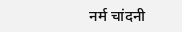नर्म चांदनी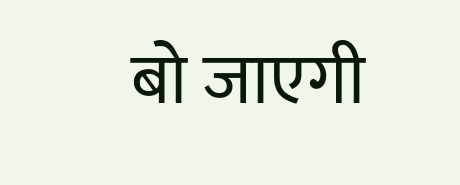बो जाएगी